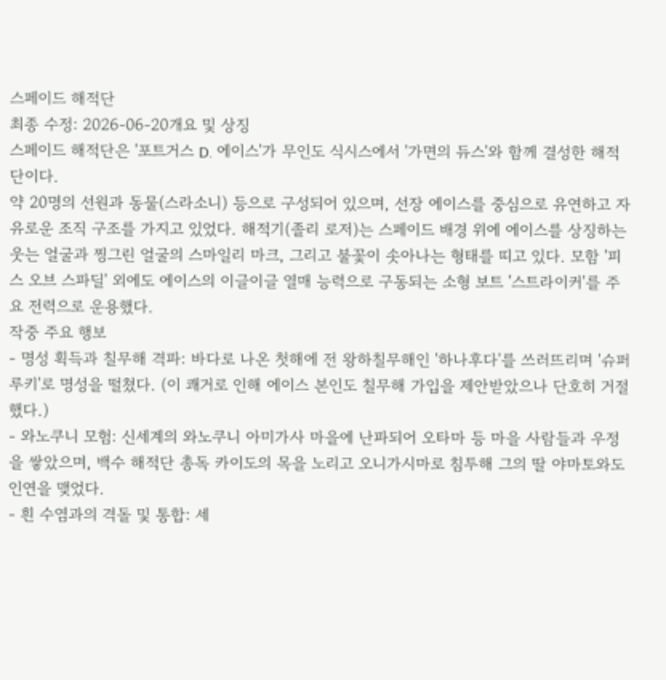스페이드 해적단
최종 수정: 2026-06-20개요 및 상징
스페이드 해적단은 '포트거스 D. 에이스'가 무인도 식시스에서 '가면의 듀스'와 함께 결성한 해적단이다.
약 20명의 선원과 동물(스라소니) 등으로 구성되어 있으며, 선장 에이스를 중심으로 유연하고 자유로운 조직 구조를 가지고 있었다. 해적기(졸리 로저)는 스페이드 배경 위에 에이스를 상징하는 웃는 얼굴과 찡그린 얼굴의 스마일리 마크, 그리고 불꽃이 솟아나는 형태를 띠고 있다. 모함 '피스 오브 스파딜' 외에도 에이스의 이글이글 열매 능력으로 구동되는 소형 보트 '스트라이커'를 주요 전력으로 운용했다.
작중 주요 행보
- 명성 획득과 칠무해 격파: 바다로 나온 첫해에 전 왕하칠무해인 '하나후다'를 쓰러뜨리며 '슈퍼 루키'로 명성을 떨쳤다. (이 쾌거로 인해 에이스 본인도 칠무해 가입을 제안받았으나 단호히 거절했다.)
- 와노쿠니 모험: 신세계의 와노쿠니 아미가사 마을에 난파되어 오타마 등 마을 사람들과 우정을 쌓았으며, 백수 해적단 총독 카이도의 목을 노리고 오니가시마로 침투해 그의 딸 야마토와도 인연을 맺었다.
- 흰 수염과의 격돌 및 통합: 세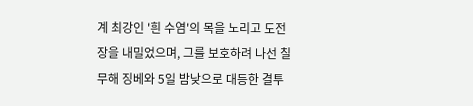계 최강인 '흰 수염'의 목을 노리고 도전장을 내밀었으며, 그를 보호하려 나선 칠무해 징베와 5일 밤낮으로 대등한 결투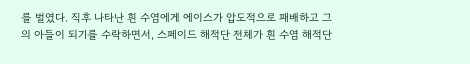를 벌였다. 직후 나타난 흰 수염에게 에이스가 압도적으로 패배하고 그의 아들이 되기를 수락하면서, 스페이드 해적단 전체가 흰 수염 해적단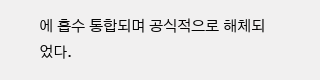에 흡수 통합되며 공식적으로 해체되었다.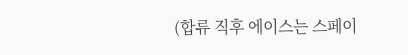(합류 직후 에이스는 스페이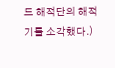드 해적단의 해적기를 소각했다.)